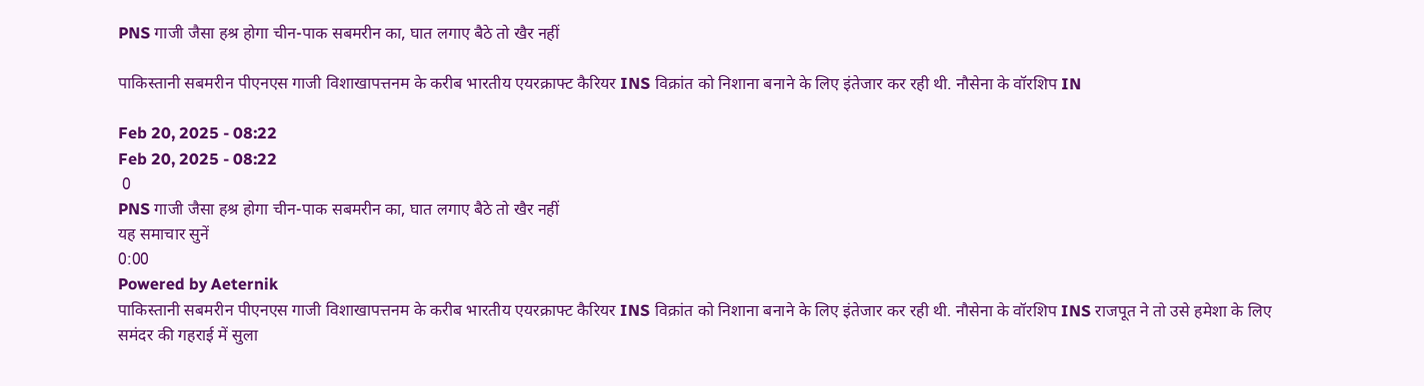PNS गाजी जैसा हश्र होगा चीन-पाक सबमरीन का, घात लगाए बैठे तो खैर नहीं

पाकिस्तानी सबमरीन पीएनएस गाजी विशाखापत्तनम के करीब भारतीय एयरक्राफ्ट कैरियर INS विक्रांत को निशाना बनाने के लिए इंतेजार कर रही थी. नौसेना के वॉरशिप IN

Feb 20, 2025 - 08:22
Feb 20, 2025 - 08:22
 0
PNS गाजी जैसा हश्र होगा चीन-पाक सबमरीन का, घात लगाए बैठे तो खैर नहीं
यह समाचार सुनें
0:00
Powered by Aeternik
पाकिस्तानी सबमरीन पीएनएस गाजी विशाखापत्तनम के करीब भारतीय एयरक्राफ्ट कैरियर INS विक्रांत को निशाना बनाने के लिए इंतेजार कर रही थी. नौसेना के वॉरशिप INS राजपूत ने तो उसे हमेशा के लिए समंदर की गहराई में सुला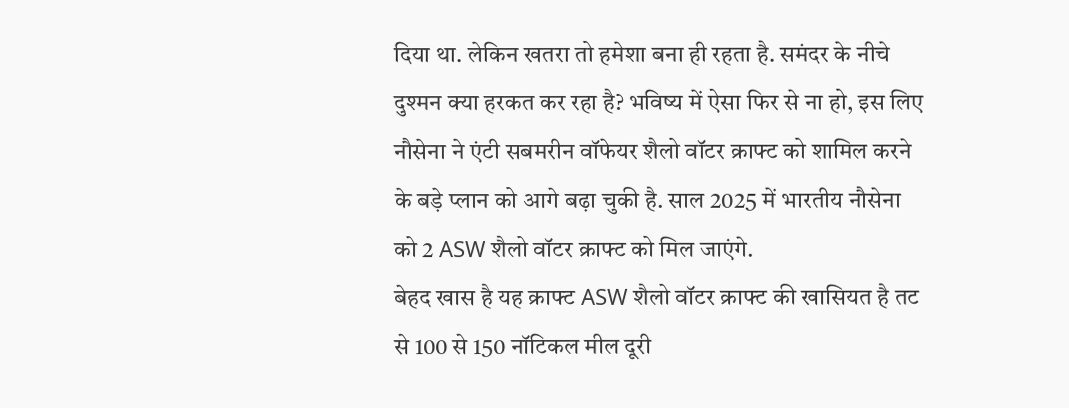दिया था. लेकिन खतरा तो हमेशा बना ही रहता है. समंदर के नीचे दुश्मन क्या हरकत कर रहा है? भविष्य में ऐसा फिर से ना हो, इस लिए नौसेना ने एंटी सबमरीन वॉफेयर शैलो वॉटर क्राफ्ट को शामिल करने के बड़े प्लान को आगे बढ़ा चुकी है. साल 2025 में भारतीय नौसेना को 2 ASW शैलो वॉटर क्राफ्ट को मिल जाएंगे.
बेहद खास है यह क्राफ्ट ASW शैलो वॉटर क्राफ्ट की खासियत है तट से 100 से 150 नॉटिकल मील दूरी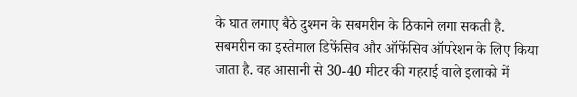के घात लगाए बैठे दुश्मन के सबमरीन के ठिकाने लगा सकती है. सबमरीन का इस्तेमाल डिफेंसिव और ऑफेंसिव ऑपरेशन के लिए किया जाता है. वह आसानी से 30-40 मीटर की गहराई वाले इलाको में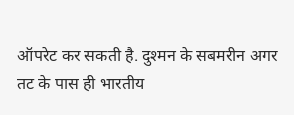ऑपरेट कर सकती है. दुश्मन के सबमरीन अगर तट के पास ही भारतीय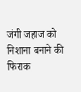जंगी जहाज को निशाना बनाने की फिराक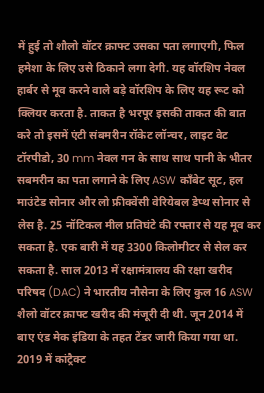में हुई तो शौलो वॉटर क्राफ्ट उसका पता लगाएगी, फिल हमेशा के लिए उसे ठिकाने लगा देगी. यह वॉरशिप नेवल हार्बर से मूव करने वाले बड़े वॉरशिप के लिए यह रूट को क्लियर करता है. ताकत है भरपूर इसकी ताकत की बात करे तो इसमें एंटी संबमरीन रॉकेट लॉन्चर, लाइट वेट टॉरपीडो, 30 mm नेवल गन के साथ साथ पानी के भीतर सबमरीन का पता लगाने के लिए ASW कॉंबेट सूट, हल माउंटेड सोनार और लो फ्रीक्वेंसी वेरियेबल डेप्थ सोनार से लेस है. 25 नॉटिकल मील प्रतिघंटे की रफ्तार से यह मूव कर सकता है. एक बारी में यह 3300 किलोमीटर से सेल कर सकता है. साल 2013 में रक्षामंत्रालय की रक्षा खरीद परिषद (DAC) ने भारतीय नौसेना के लिए कुल 16 ASW शैलो वॉटर क्राफ्ट खरीद की मंजूरी दी थी. जून 2014 में बाए एंड मेक इंडिया के तहत टेंडर जारी किया गया था. 2019 में कांट्रैक्ट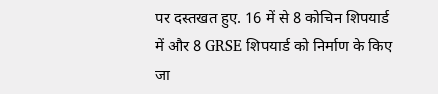पर दस्तखत हुए. 16 में से 8 कोचिन शिपयार्ड में और 8 GRSE शिपयार्ड को निर्माण के किए जा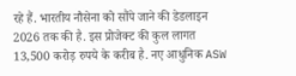रहे हैं. भारतीय नौसेना को सौंपे जाने की डेडलाइन 2026 तक की है. इस प्रोजेक्ट की कुल लागत 13,500 करोड़ रुपये के करीब है. नए आधुनिक ASW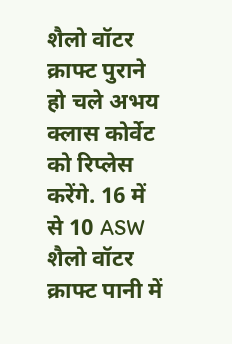शैलो वॉटर क्राफ्ट पुराने हो चले अभय क्लास कोर्वेट को रिप्लेस करेंगे. 16 में से 10 ASW शैलो वॉटर क्राफ्ट पानी में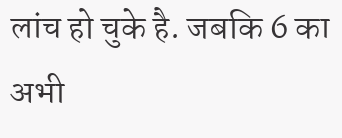लांच हो चुके है. जबकि 6 का अभी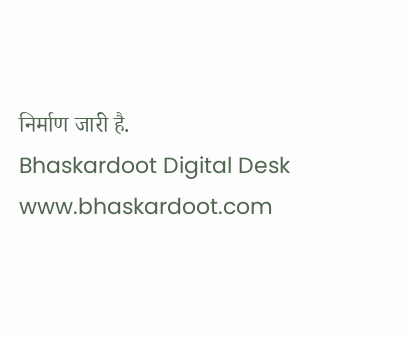निर्माण जारी है.
Bhaskardoot Digital Desk www.bhaskardoot.com